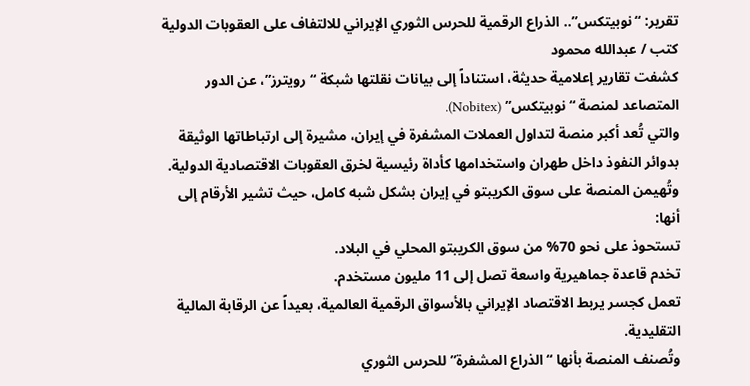تقرير: “نوبيتكس”.. الذراع الرقمية للحرس الثوري الإيراني للالتفاف على العقوبات الدولية
كتب / عبدالله محمود
كشفت تقارير إعلامية حديثة، استناداً إلى بيانات نقلتها شبكة “رويترز”، عن الدور المتصاعد لمنصة “نوبيتكس” (Nobitex).
والتي تُعد أكبر منصة لتداول العملات المشفرة في إيران، مشيرة إلى ارتباطاتها الوثيقة بدوائر النفوذ داخل طهران واستخدامها كأداة رئيسية لخرق العقوبات الاقتصادية الدولية.
وتُهيمن المنصة على سوق الكريبتو في إيران بشكل شبه كامل، حيث تشير الأرقام إلى أنها:
تستحوذ على نحو 70% من سوق الكريبتو المحلي في البلاد.
تخدم قاعدة جماهيرية واسعة تصل إلى 11 مليون مستخدم.
تعمل كجسر يربط الاقتصاد الإيراني بالأسواق الرقمية العالمية، بعيداً عن الرقابة المالية التقليدية.
وتُصنف المنصة بأنها “الذراع المشفرة” للحرس الثوري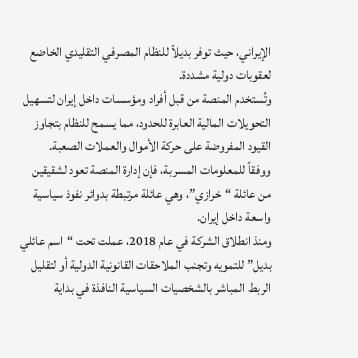الإيراني، حيث توفر بديلاً للنظام المصرفي التقليدي الخاضع لعقوبات دولية مشددة.
وتُستخدم المنصة من قبل أفراد ومؤسسات داخل إيران لتسهيل التحويلات المالية العابرة للحدود، مما يسمح للنظام بتجاوز القيود المفروضة على حركة الأموال والعملات الصعبة.
ووفقاً للمعلومات المسربة، فإن إدارة المنصة تعود لشقيقين من عائلة “خرازي”، وهي عائلة مرتبطة بدوائر نفوذ سياسية واسعة داخل إيران.
ومنذ انطلاق الشركة في عام 2018، عملت تحت “اسم عائلي بديل” للتمويه وتجنب الملاحقات القانونية الدولية أو لتقليل الربط المباشر بالشخصيات السياسية النافذة في بداية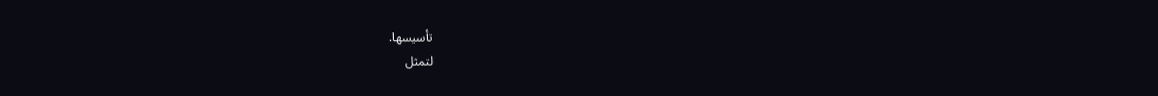تأسيسها.
لتمثل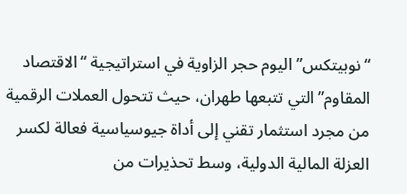“نوبيتكس” اليوم حجر الزاوية في استراتيجية “الاقتصاد المقاوم” التي تتبعها طهران، حيث تتحول العملات الرقمية من مجرد استثمار تقني إلى أداة جيوسياسية فعالة لكسر العزلة المالية الدولية، وسط تحذيرات من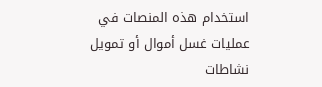استخدام هذه المنصات في عمليات غسل أموال أو تمويل نشاطات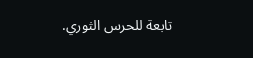تابعة للحرس الثوري.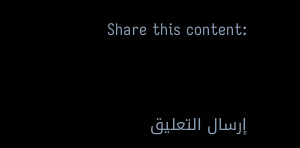Share this content:



إرسال التعليق